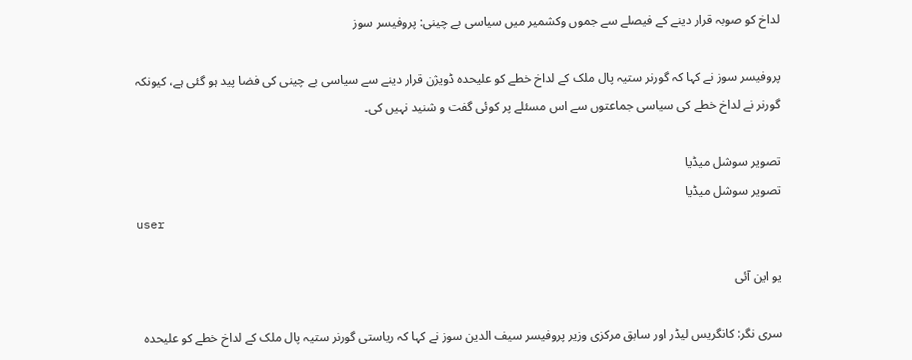لداخ کو صوبہ قرار دینے کے فیصلے سے جموں وکشمیر میں سیاسی بے چینی: پروفیسر سوز

پروفیسر سوز نے کہا کہ گورنر ستیہ پال ملک کے لداخ خطے کو علیحدہ ڈویژن قرار دینے سے سیاسی بے چینی کی فضا پید ہو گئی ہے، کیونکہ گورنر نے لداخ خطے کی سیاسی جماعتوں سے اس مسئلے پر کوئی گفت و شنید نہیں کی۔

تصویر سوشل میڈیا
تصویر سوشل میڈیا
user

یو این آئی

سری نگر: کانگریس لیڈر اور سابق مرکزی وزیر پروفیسر سیف الدین سوز نے کہا کہ ریاستی گورنر ستیہ پال ملک کے لداخ خطے کو علیحدہ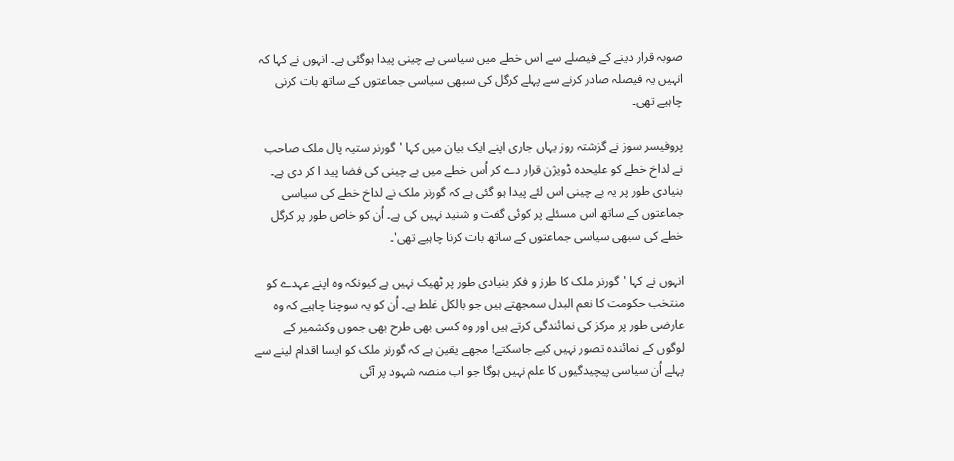صوبہ قرار دینے کے فیصلے سے اس خطے میں سیاسی بے چینی پیدا ہوگئی ہے۔ انہوں نے کہا کہ انہیں یہ فیصلہ صادر کرنے سے پہلے کرگل کی سبھی سیاسی جماعتوں کے ساتھ بات کرنی چاہیے تھی۔

پروفیسر سوز نے گزشتہ روز یہاں جاری اپنے ایک بیان میں کہا 'گورنر ستیہ پال ملک صاحب نے لداخ خطے کو علیحدہ ڈویژن قرار دے کر اُس خطے میں بے چینی کی فضا پید ا کر دی ہے۔ بنیادی طور پر یہ بے چینی اس لئے پیدا ہو گئی ہے کہ گورنر ملک نے لداخ خطے کی سیاسی جماعتوں کے ساتھ اس مسئلے پر کوئی گفت و شنید نہیں کی ہے۔ اُن کو خاص طور پر کرگل خطے کی سبھی سیاسی جماعتوں کے ساتھ بات کرنا چاہیے تھی'۔

انہوں نے کہا 'گورنر ملک کا طرز و فکر بنیادی طور پر ٹھیک نہیں ہے کیونکہ وہ اپنے عہدے کو منتخب حکومت کا نعم البدل سمجھتے ہیں جو بالکل غلط ہے۔ اُن کو یہ سوچنا چاہیے کہ وہ عارضی طور پر مرکز کی نمائندگی کرتے ہیں اور وہ کسی بھی طرح بھی جموں وکشمیر کے لوگوں کے نمائندہ تصور نہیں کیے جاسکتے! مجھے یقین ہے کہ گورنر ملک کو ایسا اقدام لینے سے پہلے اُن سیاسی پیچیدگیوں کا علم نہیں ہوگا جو اب منصہ شہود پر آئی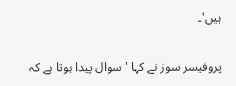ہیں'۔

پروفیسر سوز نے کہا 'سوال پیدا ہوتا ہے کہ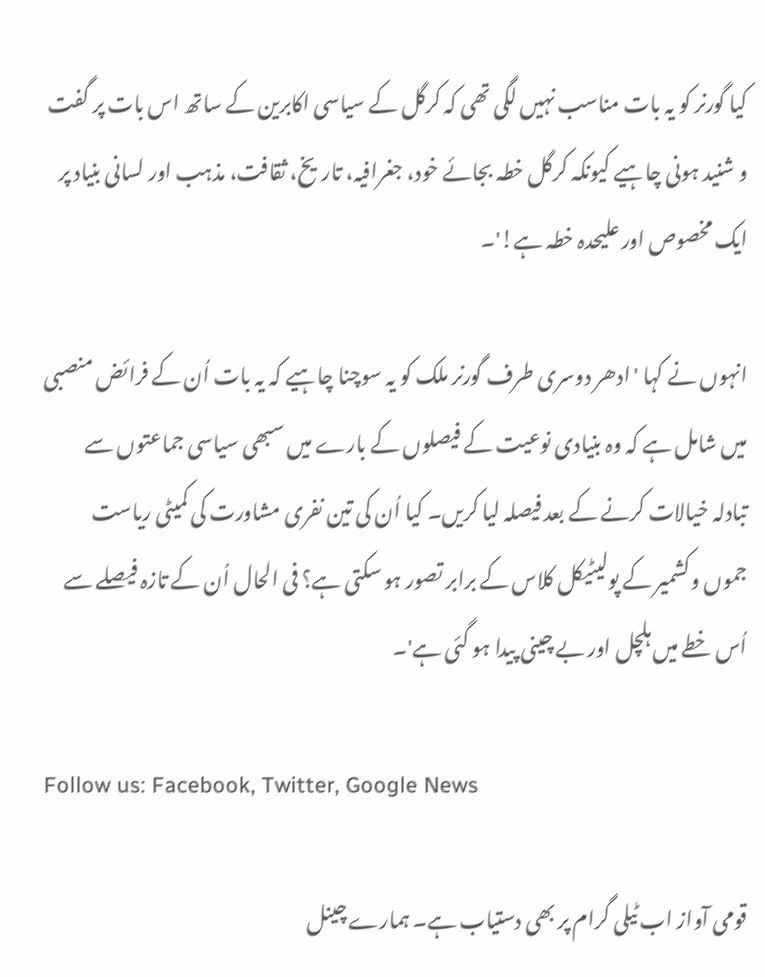کیا گورنر کو یہ بات مناسب نہیں لگی تھی کہ کرگل کے سیاسی اکابرین کے ساتھ اس بات پر گفت و شنید ہونی چاہیے کیونکہ کرگل خطہ بجائے خود، جغرافیہ، تاریخ، ثقافت، مذہب اور لسانی بنیاد پر ایک مخصوص اور علیحدہ خطہ ہے!'۔

انہوں نے کہا 'ادھر دوسری طرف گورنر ملک کو یہ سوچنا چاہیے کہ یہ بات اُن کے فرائض منصبی میں شامل ہے کہ وہ بنیادی نوعیت کے فیصلوں کے بارے میں سبھی سیاسی جماعتوں سے تبادلہ خیالات کرنے کے بعد فیصلہ لیا کریں۔ کیا اُن کی تین نفری مشاورت کی کمیٹی ریاست جموں وکشمیر کے پولیٹیکل کلاس کے برابر تصور ہو سکتی ہے؟ فی الحال اُن کے تازہ فیصلے سے اُس خطے میں ہلچل اور بے چینی پیدا ہو گئی ہے'۔

Follow us: Facebook, Twitter, Google News

قومی آواز اب ٹیلی گرام پر بھی دستیاب ہے۔ ہمارے چینل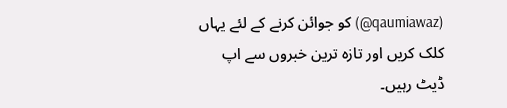(qaumiawaz@) کو جوائن کرنے کے لئے یہاں کلک کریں اور تازہ ترین خبروں سے اپ ڈیٹ رہیں۔